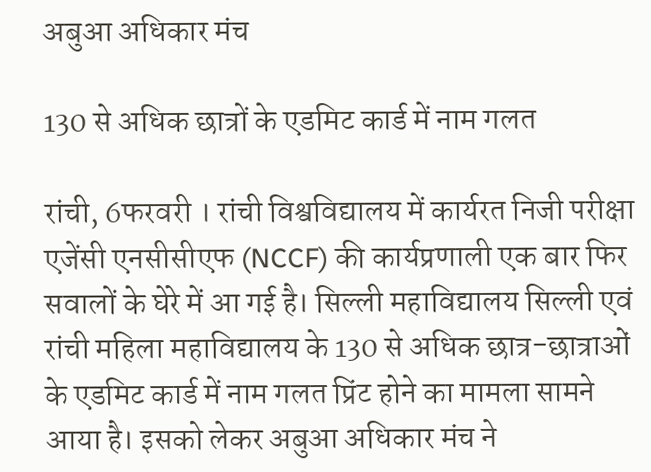अबुआ अधिकार मंच

130 से अधिक छात्रों के एडमिट कार्ड में नाम गलत

रांची, 6फरवरी । रांची विश्वविद्यालय में कार्यरत निजी परीक्षा एजेंसी एनसीसीएफ (NCCF) की कार्यप्रणाली एक बार फिर सवालों के घेरे में आ गई है। सिल्ली महाविद्यालय सिल्ली एवं रांची महिला महाविद्यालय के 130 से अधिक छात्र-छात्राओं के एडमिट कार्ड में नाम गलत प्रिंट होने का मामला सामने आया है। इसको लेकर अबुआ अधिकार मंच ने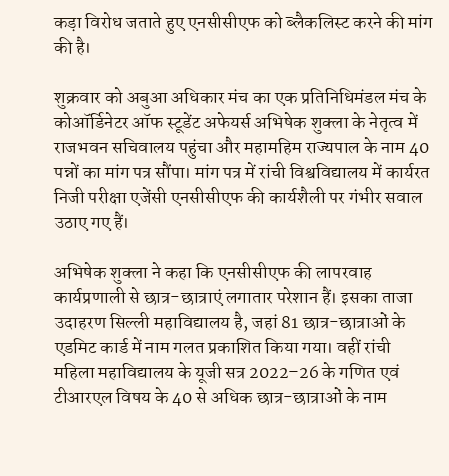कड़ा विरोध जताते हुए एनसीसीएफ को ब्लैकलिस्ट करने की मांग की है।

शुक्रवार को अबुआ अधिकार मंच का एक प्रतिनिधिमंडल मंच के कोऑर्डिनेटर ऑफ स्टूडेंट अफेयर्स अभिषेक शुक्ला के नेतृत्व में राजभवन सचिवालय पहुंचा और महामहिम राज्यपाल के नाम 40 पन्नों का मांग पत्र सौंपा। मांग पत्र में रांची विश्वविद्यालय में कार्यरत निजी परीक्षा एजेंसी एनसीसीएफ की कार्यशैली पर गंभीर सवाल उठाए गए हैं।

अभिषेक शुक्ला ने कहा कि एनसीसीएफ की लापरवाह कार्यप्रणाली से छात्र-छात्राएं लगातार परेशान हैं। इसका ताजा उदाहरण सिल्ली महाविद्यालय है, जहां 81 छात्र-छात्राओं के एडमिट कार्ड में नाम गलत प्रकाशित किया गया। वहीं रांची महिला महाविद्यालय के यूजी सत्र 2022–26 के गणित एवं टीआरएल विषय के 40 से अधिक छात्र-छात्राओं के नाम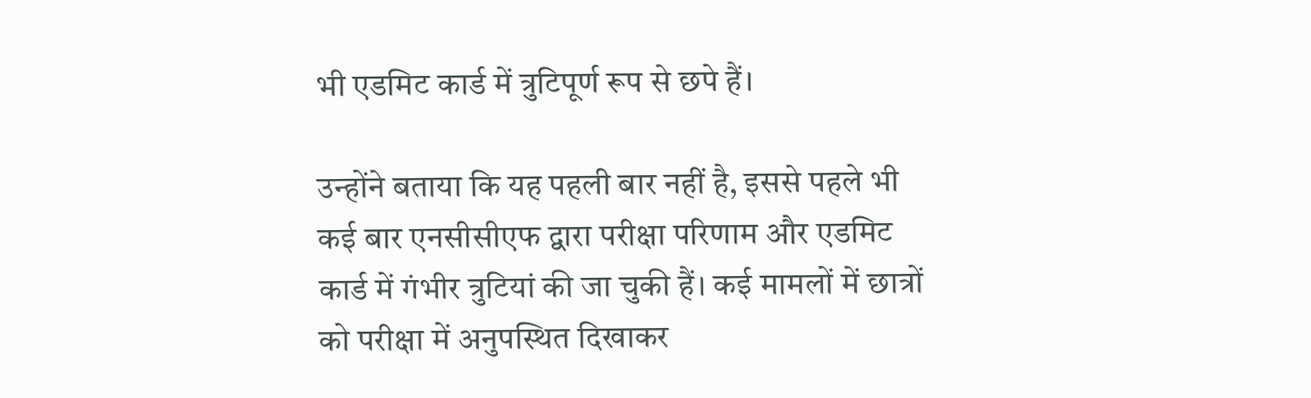भी एडमिट कार्ड में त्रुटिपूर्ण रूप से छपे हैं।

उन्होंने बताया कि यह पहली बार नहीं है, इससे पहले भी कई बार एनसीसीएफ द्वारा परीक्षा परिणाम और एडमिट कार्ड में गंभीर त्रुटियां की जा चुकी हैं। कई मामलों में छात्रों को परीक्षा में अनुपस्थित दिखाकर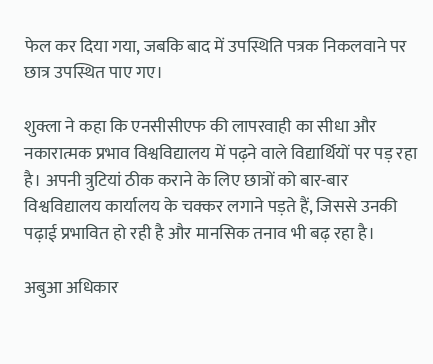फेल कर दिया गया, जबकि बाद में उपस्थिति पत्रक निकलवाने पर छात्र उपस्थित पाए गए।

शुक्ला ने कहा कि एनसीसीएफ की लापरवाही का सीधा और नकारात्मक प्रभाव विश्वविद्यालय में पढ़ने वाले विद्यार्थियों पर पड़ रहा है। अपनी त्रुटियां ठीक कराने के लिए छात्रों को बार-बार विश्वविद्यालय कार्यालय के चक्कर लगाने पड़ते हैं, जिससे उनकी पढ़ाई प्रभावित हो रही है और मानसिक तनाव भी बढ़ रहा है।

अबुआ अधिकार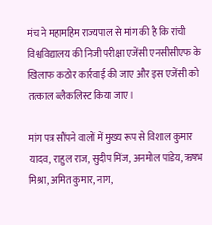मंच ने महामहिम राज्यपाल से मांग की है कि रांची विश्वविद्यालय की निजी परीक्षा एजेंसी एनसीसीएफ के खिलाफ कठोर कार्रवाई की जाए और इस एजेंसी को तत्काल ब्लैकलिस्ट किया जाए।

मांग पत्र सौंपने वालों में मुख्य रूप से विशाल कुमार यादव, राहुल राज, सुदीप मिंज, अनमोल पांडेय, ऋषभ मिश्रा, अमित कुमार, नाग,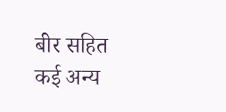बीर सहित कई अन्य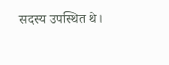सदस्य उपस्थित थे।